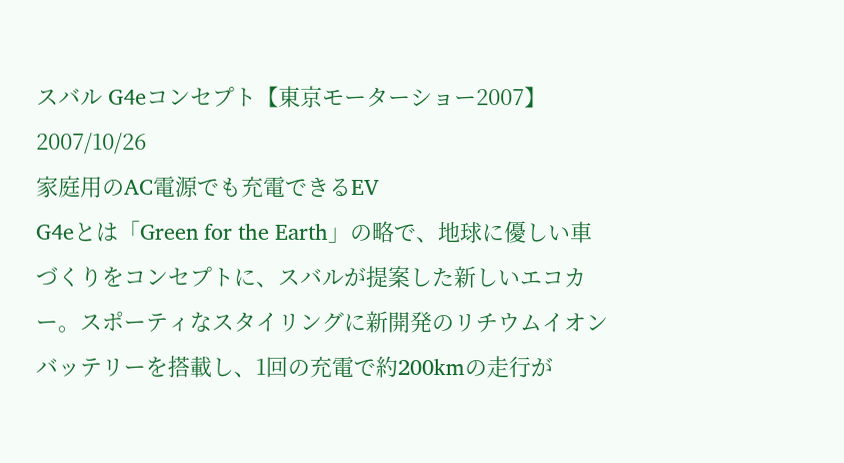スバル G4eコンセプト【東京モーターショー2007】
2007/10/26
家庭用のAC電源でも充電できるEV
G4eとは「Green for the Earth」の略で、地球に優しい車づくりをコンセプトに、スバルが提案した新しいエコカー。スポーティなスタイリングに新開発のリチウムイオンバッテリーを搭載し、1回の充電で約200kmの走行が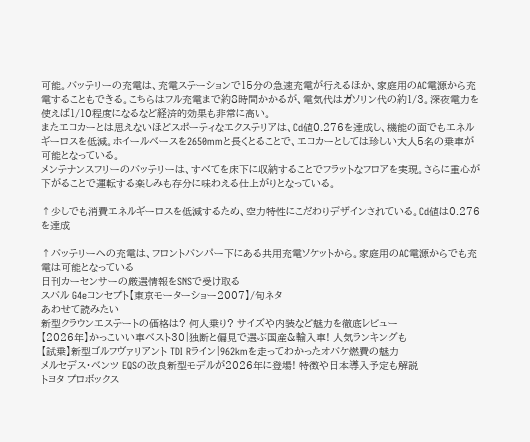可能。バッテリーの充電は、充電ステーションで15分の急速充電が行えるほか、家庭用のAC電源から充電することもできる。こちらはフル充電まで約8時間かかるが、電気代はガソリン代の約1/3。深夜電力を使えば1/10程度になるなど経済的効果も非常に高い。
またエコカーとは思えないほどスポーティなエクステリアは、Cd値0.276を達成し、機能の面でもエネルギーロスを低減。ホイールベースを2650mmと長くとることで、エコカーとしては珍しい大人5名の乗車が可能となっている。
メンテナンスフリーのバッテリーは、すべてを床下に収納することでフラットなフロアを実現。さらに重心が下がることで運転する楽しみも存分に味わえる仕上がりとなっている。

↑少しでも消費エネルギーロスを低減するため、空力特性にこだわりデザインされている。Cd値は0.276を達成

↑バッテリーへの充電は、フロントバンパー下にある共用充電ソケットから。家庭用のAC電源からでも充電は可能となっている
日刊カーセンサーの厳選情報をSNSで受け取る
スバル G4eコンセプト【東京モーターショー2007】/旬ネタ
あわせて読みたい
新型クラウンエステートの価格は? 何人乗り? サイズや内装など魅力を徹底レビュー
【2026年】かっこいい車ベスト30|独断と偏見で選ぶ国産&輸入車! 人気ランキングも
【試乗】新型ゴルフヴァリアント TDI Rライン|962kmを走ってわかったオバケ燃費の魅力
メルセデス・ベンツ EQSの改良新型モデルが2026年に登場! 特徴や日本導入予定も解説
トヨタ プロボックス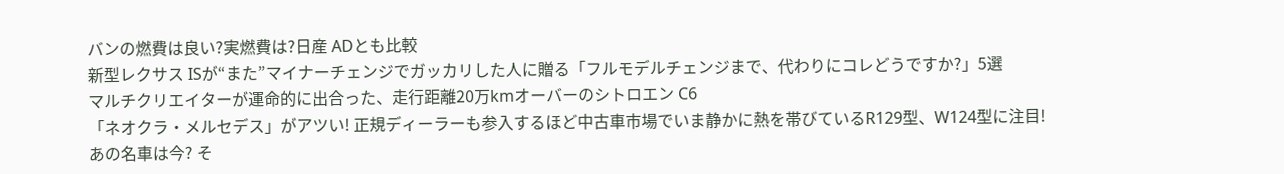バンの燃費は良い?実燃費は?日産 ADとも比較
新型レクサス ISが“また”マイナーチェンジでガッカリした人に贈る「フルモデルチェンジまで、代わりにコレどうですか?」5選
マルチクリエイターが運命的に出合った、走行距離20万kmオーバーのシトロエン C6
「ネオクラ・メルセデス」がアツい! 正規ディーラーも参入するほど中古車市場でいま静かに熱を帯びているR129型、W124型に注目!
あの名車は今? そ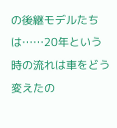の後継モデルたちは……20年という時の流れは車をどう変えたの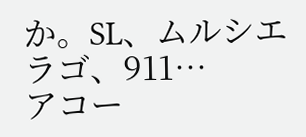か。SL、ムルシエラゴ、911…
アコー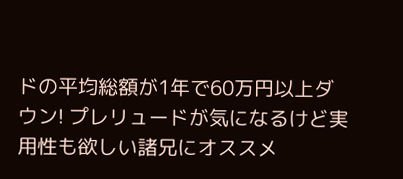ドの平均総額が1年で60万円以上ダウン! プレリュードが気になるけど実用性も欲しい諸兄にオススメ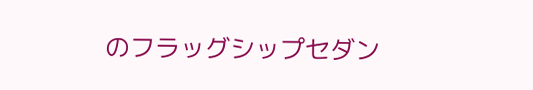のフラッグシップセダン